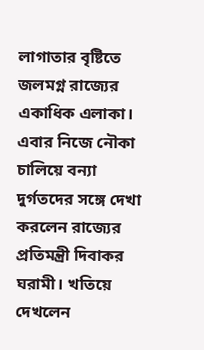লাগাতার বৃষ্টিতে জলমগ্ন রাজ্যের একাধিক এলাকা। এবার নিজে নৌকা চালিয়ে বন্যা দুর্গতদের সঙ্গে দেখা করলেন রাজ্যের প্রতিমন্ত্রী দিবাকর ঘরামী। খতিয়ে দেখলেন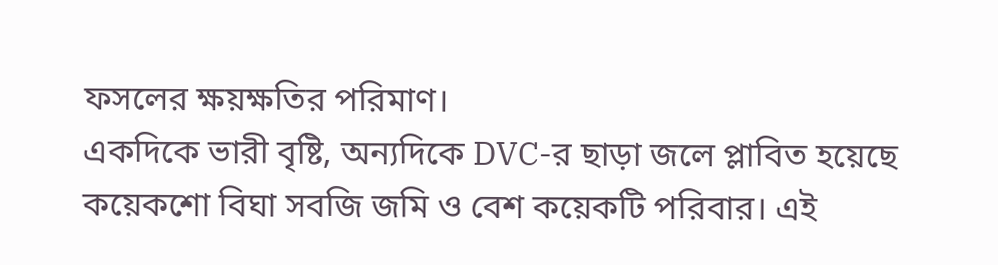ফসলের ক্ষয়ক্ষতির পরিমাণ।
একদিকে ভারী বৃষ্টি, অন্যদিকে DVC-র ছাড়া জলে প্লাবিত হয়েছে কয়েকশো বিঘা সবজি জমি ও বেশ কয়েকটি পরিবার। এই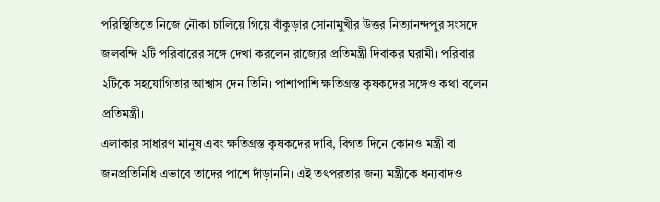পরিস্থিতিতে নিজে নৌকা চালিয়ে গিয়ে বাঁকুড়ার সোনামুখীর উত্তর নিত্যানন্দপুর সংসদে জলবন্দি ২টি পরিবারের সঙ্গে দেখা করলেন রাজ্যের প্রতিমন্ত্রী দিবাকর ঘরামী। পরিবার ২টিকে সহযোগিতার আশ্বাস দেন তিনি। পাশাপাশি ক্ষতিগ্রস্ত কৃষকদের সঙ্গেও কথা বলেন প্রতিমন্ত্রী।
এলাকার সাধারণ মানুষ এবং ক্ষতিগ্রস্ত কৃষকদের দাবি, বিগত দিনে কোনও মন্ত্রী বা জনপ্রতিনিধি এভাবে তাদের পাশে দাঁড়াননি। এই তৎপরতার জন্য মন্ত্রীকে ধন্যবাদও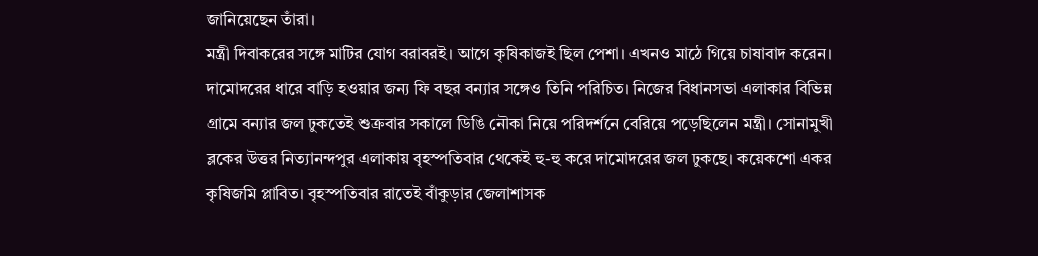জানিয়েছেন তাঁরা।
মন্ত্রী দিবাকরের সঙ্গে মাটির যোগ বরাবরই। আগে কৃষিকাজই ছিল পেশা। এখনও মাঠে গিয়ে চাষাবাদ করেন। দামোদরের ধারে বাড়ি হওয়ার জন্য ফি বছর বন্যার সঙ্গেও তিনি পরিচিত। নিজের বিধানসভা এলাকার বিভিন্ন গ্রামে বন্যার জল ঢুকতেই শুক্রবার সকালে ডিঙি নৌকা নিয়ে পরিদর্শনে বেরিয়ে পড়েছিলেন মন্ত্রী। সোনামুখী ব্লকের উত্তর নিত্যানন্দপুর এলাকায় বৃহস্পতিবার থেকেই হু-হু করে দামোদরের জল ঢুকছে। কয়েকশো একর কৃষিজমি প্লাবিত। বৃহস্পতিবার রাতেই বাঁকুড়ার জেলাশাসক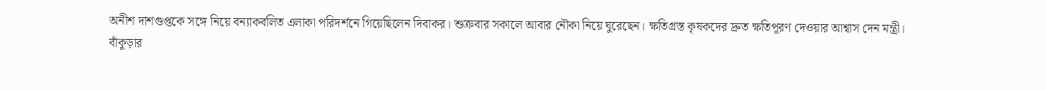অনীশ দাশগুপ্তকে সঙ্গে নিয়ে বন্যাকবলিত এলাকা পরিদর্শনে গিয়েছিলেন দিবাকর। শুক্রবার সকালে আবার নৌকা নিয়ে ঘুরেছেন। ক্ষতিগ্রস্ত কৃষকদের দ্রুত ক্ষতিপূরণ দেওয়ার আশ্বাস দেন মন্ত্রী।
বাঁকুড়ার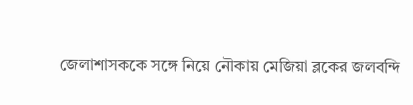জেলাশাসককে সঙ্গে নিয়ে নৌকায় মেজিয়া ব্লকের জলবন্দি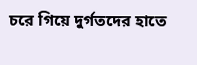চরে গিয়ে দুর্গতদের হাতে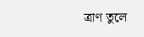ত্রাণ তুলে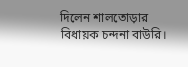দিলেন শালতোড়ার বিধায়ক চন্দনা বাউরি।